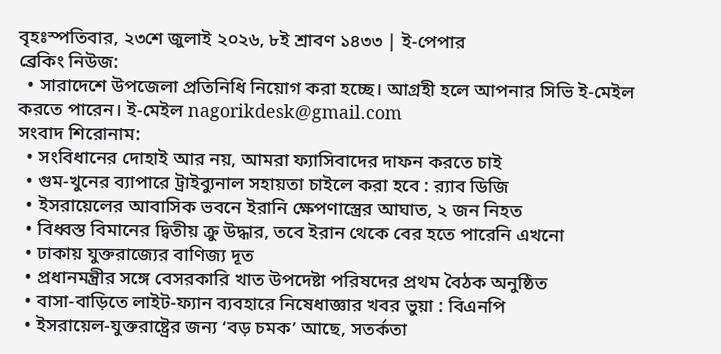বৃহঃস্পতিবার, ২৩শে জুলাই ২০২৬, ৮ই শ্রাবণ ১৪৩৩ | ই-পেপার
ব্রেকিং নিউজ:
  • সারাদেশে উপজেলা প্রতিনিধি নিয়োগ করা হচ্ছে। আগ্রহী হলে আপনার সিভি ই-মেইল করতে পারেন। ই-মেইল nagorikdesk@gmail.com
সংবাদ শিরোনাম:
  • সংবিধানের দোহাই আর নয়, আমরা ফ্যাসিবাদের দাফন করতে চাই
  • গুম-খুনের ব্যাপারে ট্রাইব্যুনাল সহায়তা চাইলে করা হবে : র‍্যাব ডিজি
  • ইসরায়েলের আবাসিক ভবনে ইরানি ক্ষেপণাস্ত্রের আঘাত, ২ জন নিহত
  • বিধ্বস্ত বিমানের দ্বিতীয় ক্রু উদ্ধার, তবে ইরান থেকে বের হতে পারেনি এখনো
  • ঢাকায় যুক্তরাজ্যের বাণিজ্য দূত
  • প্রধানমন্ত্রীর সঙ্গে বেসরকারি খাত উপদেষ্টা পরিষদের প্রথম বৈঠক অনুষ্ঠিত
  • বাসা-বাড়িতে লাইট-ফ্যান ব্যবহারে নিষেধাজ্ঞার খবর ভুয়া : বিএনপি
  • ইসরায়েল-যুক্তরাষ্ট্রের জন্য ‘বড় চমক’ আছে, সতর্কতা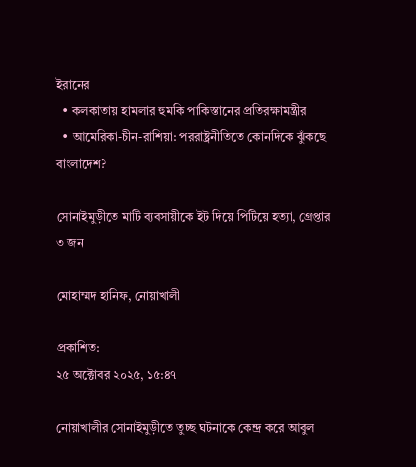ইরানের
  • কলকাতায় হামলার হুমকি পাকিস্তানের প্রতিরক্ষামন্ত্রীর
  • আমেরিকা-চীন-রাশিয়া: পররাষ্ট্রনীতিতে কোনদিকে ঝুঁকছে বাংলাদেশ?

সোনাইমুড়ীতে মাটি ব্যবসায়ীকে ইট দিয়ে পিটিয়ে হত্যা, গ্রেপ্তার ৩ জন

মোহাম্মদ হানিফ, নোয়াখালী

প্রকাশিত:
২৫ অক্টোবর ২০২৫, ১৫:৪৭

নোয়াখালীর সোনাইমুড়ীতে তুচ্ছ ঘটনাকে কেন্দ্র করে আবুল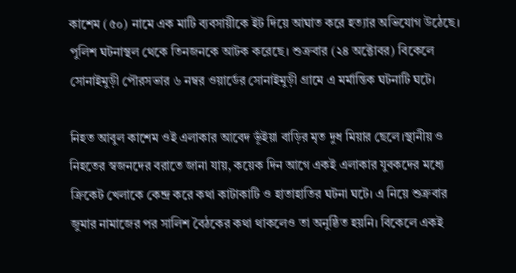কাশেম (৫০) নামে এক মাটি ব্যবসায়ীকে ইট দিয়ে আঘাত করে হত্যার অভিযোগ উঠেছে। পুলিশ ঘটনাস্থল থেকে তিনজনকে আটক করেছে। শুক্রবার (২৪ অক্টোবর) বিকেলে সোনাইমুড়ী পৌরসভার ৬ নম্বর ওয়ার্ডের সোনাইমুড়ী গ্রামে এ মর্মান্তিক ঘটনাটি ঘটে।

নিহত আবুল কাশেম ওই এলাকার আবেদ ভূঁইয়া বাড়ির মৃত দুধ মিয়ার ছেলে।স্থানীয় ও নিহতের স্বজনদের বরাতে জানা যায়, কয়েক দিন আগে একই এলাকার যুবকদের মধ্যে ক্রিকেট খেলাকে কেন্দ্র করে কথা কাটাকাটি ও হাতাহাতির ঘটনা ঘটে। এ নিয়ে শুক্রবার জুমার নামাজের পর সালিশ বৈঠকের কথা থাকলেও তা অনুষ্ঠিত হয়নি। বিকেলে একই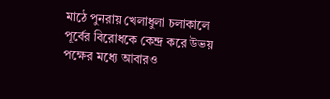মাঠে পুনরায় খেলাধুলা চলাকালে পূর্বের বিরোধকে কেন্দ্র করে উভয় পক্ষের মধ্যে আবারও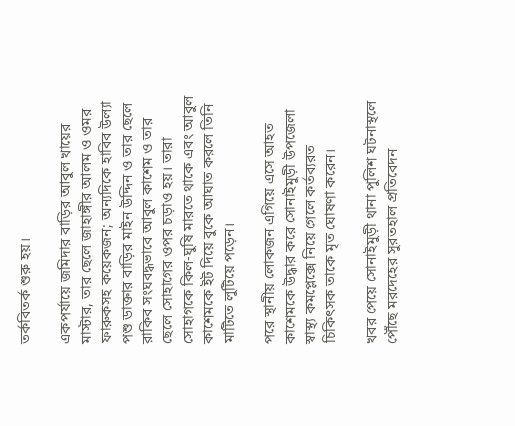তর্কবিতর্ক শুরু হয়।

একপর্যায়ে জমিদার বাড়ির আবুল খায়ের মাস্টার, তার ছেলে জাহাঙ্গীর আলম ও ওমর ফারুকসহ কয়েকজন; অন্যদিকে হাবিব উল্যা পশু ডাক্তার বাড়ির মাইন উদ্দিন ও তার ছেলে রাকিব সংঘবদ্ধভাবে আবুল কাশেম ও তার ছেলে সোহাগের ওপর চড়াও হয়। তারা সোহাগকে কিল-ঘুষি মারতে থাকে এবং আবুল কাশেমকে ইট দিয়ে বুকে আঘাত করলে তিনি মাটিতে লুটিয়ে পড়েন।

পরে স্থানীয় লোকজন এগিয়ে এসে আহত কাশেমকে উদ্ধার করে সোনাইমুড়ী উপজেলা স্বাস্থ্য কমপ্লেক্সে নিয়ে গেলে কর্তব্যরত চিকিৎসক তাকে মৃত ঘোষণা করেন।

খবর পেয়ে সোনাইমুড়ী থানা পুলিশ ঘটনাস্থলে পৌঁছে মরদেহের সুরতহাল প্রতিবেদন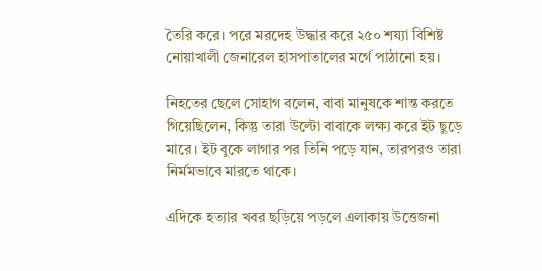তৈরি করে। পরে মরদেহ উদ্ধার করে ২৫০ শয্যা বিশিষ্ট নোয়াখালী জেনারেল হাসপাতালের মর্গে পাঠানো হয়।

নিহতের ছেলে সোহাগ বলেন, বাবা মানুষকে শান্ত করতে গিয়েছিলেন, কিন্তু তারা উল্টো বাবাকে লক্ষ্য করে ইট ছুড়ে মারে। ইট বুকে লাগার পর তিনি পড়ে যান, তারপরও তারা নির্মমভাবে মারতে থাকে।

এদিকে হত্যার খবর ছড়িয়ে পড়লে এলাকায় উত্তেজনা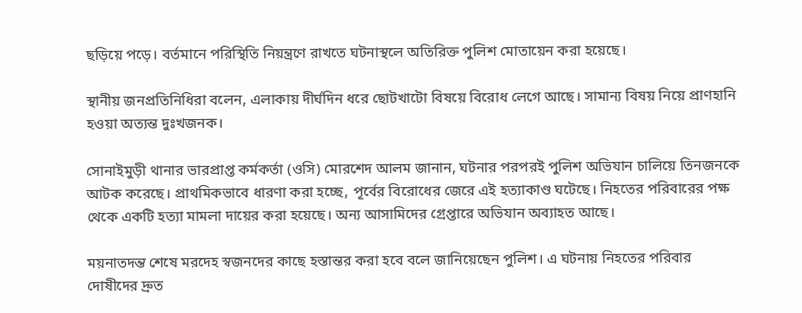ছড়িয়ে পড়ে। বর্তমানে পরিস্থিতি নিয়ন্ত্রণে রাখতে ঘটনাস্থলে অতিরিক্ত পুলিশ মোতায়েন করা হয়েছে।

স্থানীয় জনপ্রতিনিধিরা বলেন, এলাকায় দীর্ঘদিন ধরে ছোটখাটো বিষয়ে বিরোধ লেগে আছে। সামান্য বিষয় নিয়ে প্রাণহানি হওয়া অত্যন্ত দুঃখজনক।

সোনাইমুড়ী থানার ভারপ্রাপ্ত কর্মকর্তা (ওসি) মোরশেদ আলম জানান, ঘটনার পরপরই পুলিশ অভিযান চালিয়ে তিনজনকে আটক করেছে। প্রাথমিকভাবে ধারণা করা হচ্ছে, পূর্বের বিরোধের জেরে এই হত্যাকাণ্ড ঘটেছে। নিহতের পরিবারের পক্ষ থেকে একটি হত্যা মামলা দায়ের করা হয়েছে। অন্য আসামিদের গ্রেপ্তারে অভিযান অব্যাহত আছে।

ময়নাতদন্ত শেষে মরদেহ স্বজনদের কাছে হস্তান্তর করা হবে বলে জানিয়েছেন পুলিশ। এ ঘটনায় নিহতের পরিবার দোষীদের দ্রুত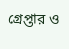গ্রেপ্তার ও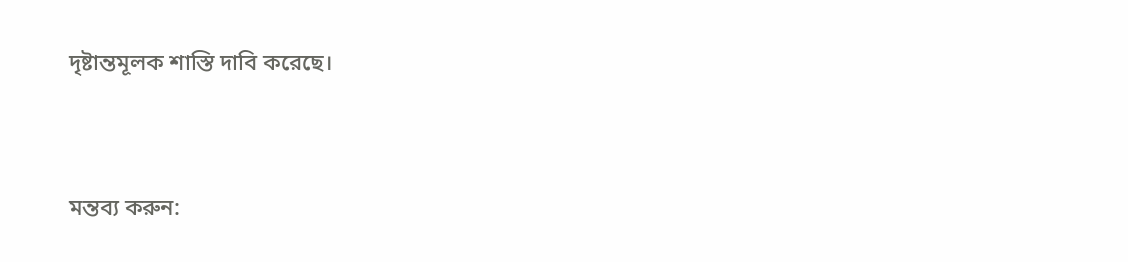দৃষ্টান্তমূলক শাস্তি দাবি করেছে।




মন্তব্য করুন: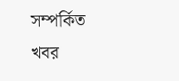সম্পর্কিত খবর